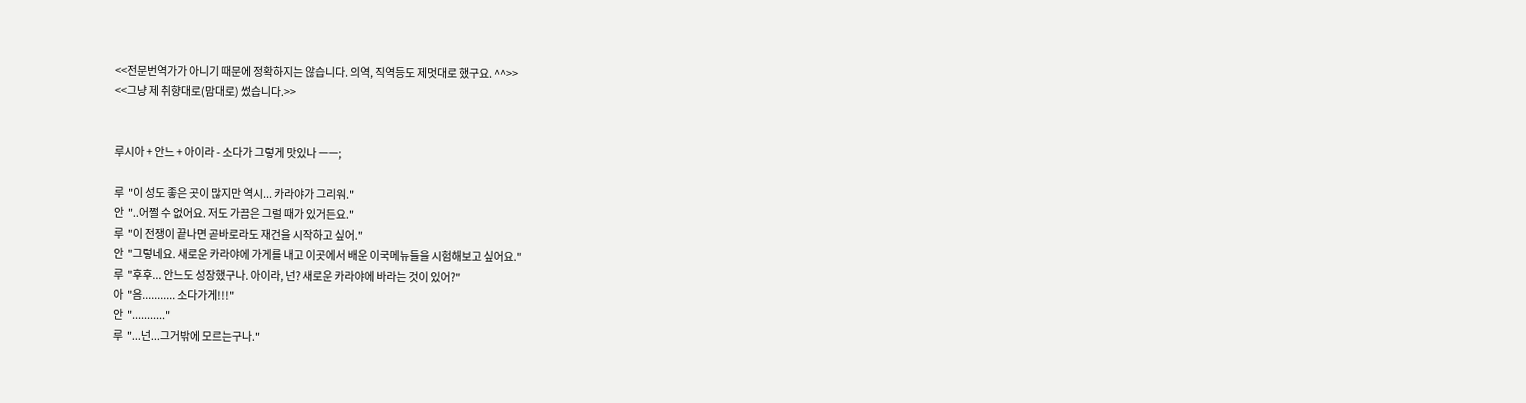<<전문번역가가 아니기 때문에 정확하지는 않습니다. 의역, 직역등도 제멋대로 했구요. ^^>>
<<그냥 제 취향대로(맘대로) 썼습니다.>>


루시아 + 안느 + 아이라 - 소다가 그렇게 맛있나 ㅡㅡ;

루  "이 성도 좋은 곳이 많지만 역시... 카라야가 그리워."
안  "..어쩔 수 없어요. 저도 가끔은 그럴 때가 있거든요."
루  "이 전쟁이 끝나면 곧바로라도 재건을 시작하고 싶어."
안  "그렇네요. 새로운 카라야에 가게를 내고 이곳에서 배운 이국메뉴들을 시험해보고 싶어요."
루  "후후... 안느도 성장했구나. 아이라, 넌? 새로운 카라야에 바라는 것이 있어?"
아  "음........... 소다가게!!!"
안  "..........."
루  "...넌...그거밖에 모르는구나."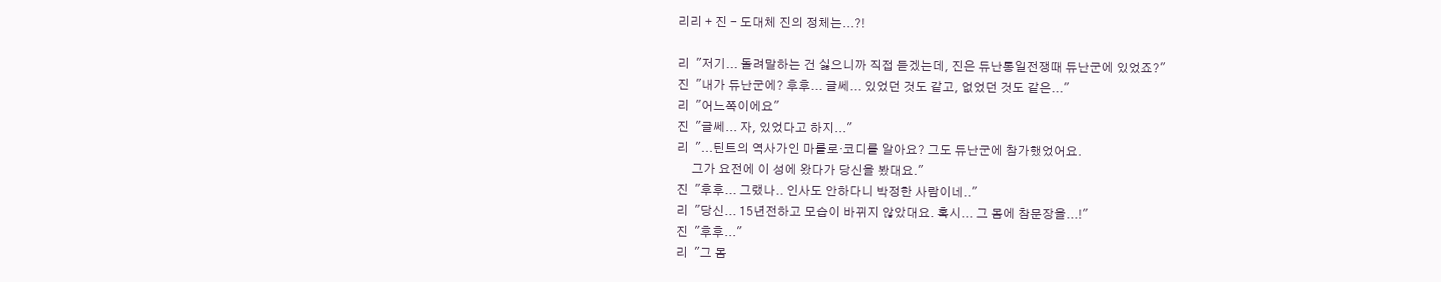리리 + 진 - 도대체 진의 정체는...?!

리  "저기... 돌려말하는 건 싫으니까 직접 듣겠는데, 진은 듀난통일전쟁때 듀난군에 있었죠?"
진  "내가 듀난군에? 후후... 글쎄... 있었던 것도 같고, 없었던 것도 같은..."
리  "어느쪽이에요"
진  "글쎄... 자, 있었다고 하지..."
리  "...틴트의 역사가인 마를로·코디를 알아요? 그도 듀난군에 참가했었어요.
     그가 요전에 이 성에 왔다가 당신을 봤대요."
진  "후후... 그랬나.. 인사도 안하다니 박정한 사람이네.."
리  "당신... 15년전하고 모습이 바뀌지 않았대요. 혹시... 그 몸에 참문장을...!"
진  "후후..."
리  "그 몸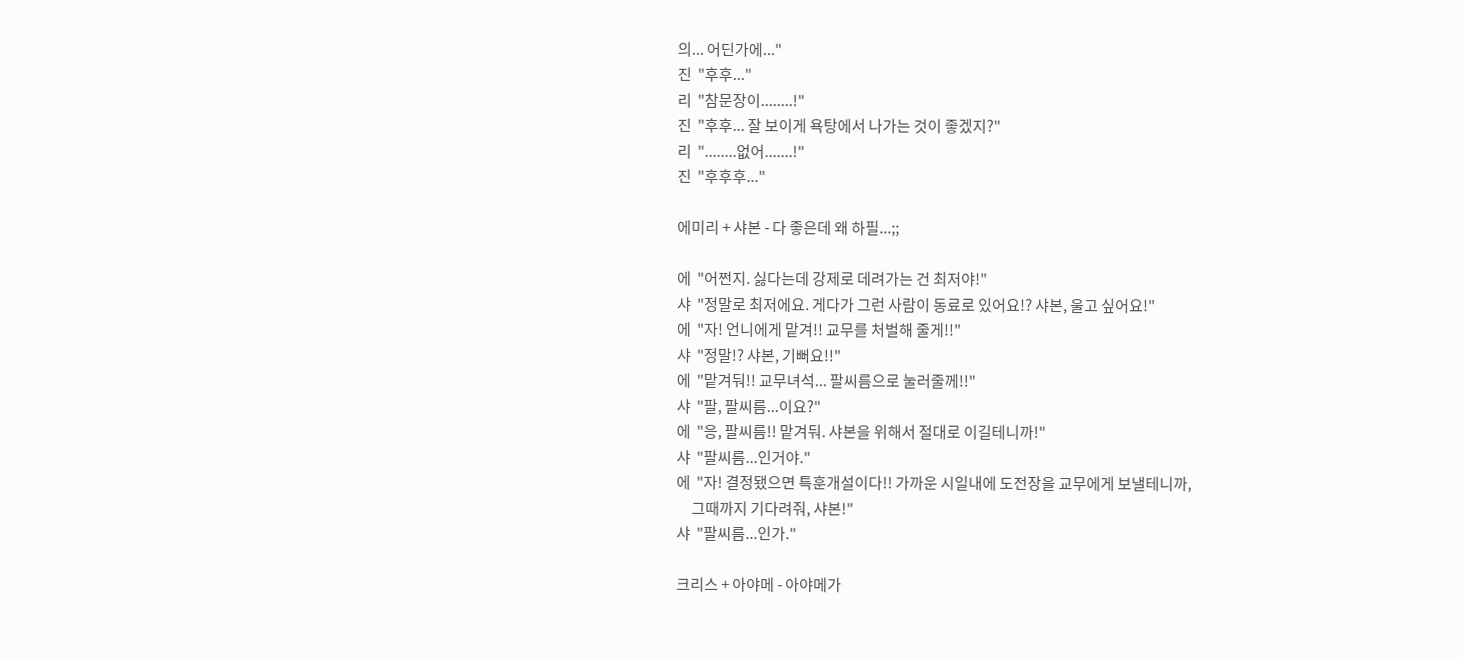의... 어딘가에..."
진  "후후..."
리  "참문장이........!"
진  "후후... 잘 보이게 욕탕에서 나가는 것이 좋겠지?"
리  "........없어.......!"
진  "후후후..."

에미리 + 샤본 - 다 좋은데 왜 하필...;;

에  "어쩐지. 싫다는데 강제로 데려가는 건 최저야!"
샤  "정말로 최저에요. 게다가 그런 사람이 동료로 있어요!? 샤본, 울고 싶어요!"
에  "자! 언니에게 맡겨!! 교무를 처벌해 줄게!!"
샤  "정말!? 샤본, 기뻐요!!"
에  "맡겨둬!! 교무녀석... 팔씨름으로 눌러줄께!!"
샤  "팔, 팔씨름...이요?"
에  "응, 팔씨름!! 맡겨둬. 샤본을 위해서 절대로 이길테니까!"
샤  "팔씨름...인거야."
에  "자! 결정됐으면 특훈개설이다!! 가까운 시일내에 도전장을 교무에게 보낼테니까,
     그때까지 기다려줘, 샤본!"
샤  "팔씨름...인가."

크리스 + 아야메 - 아야메가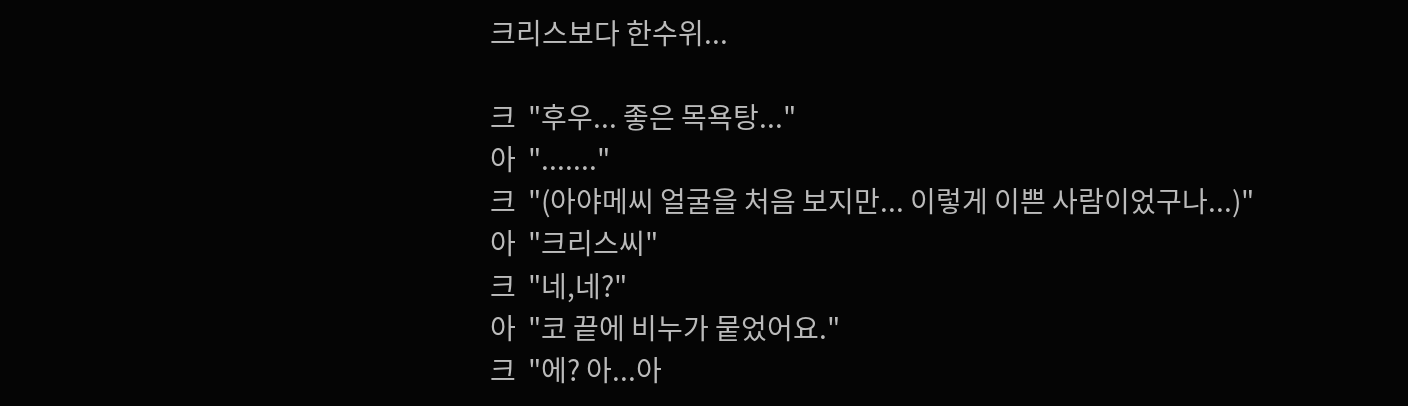크리스보다 한수위...

크  "후우... 좋은 목욕탕..."
아  "......."
크  "(아야메씨 얼굴을 처음 보지만... 이렇게 이쁜 사람이었구나...)"
아  "크리스씨"
크  "네,네?"
아  "코 끝에 비누가 뭍었어요."
크  "에? 아...아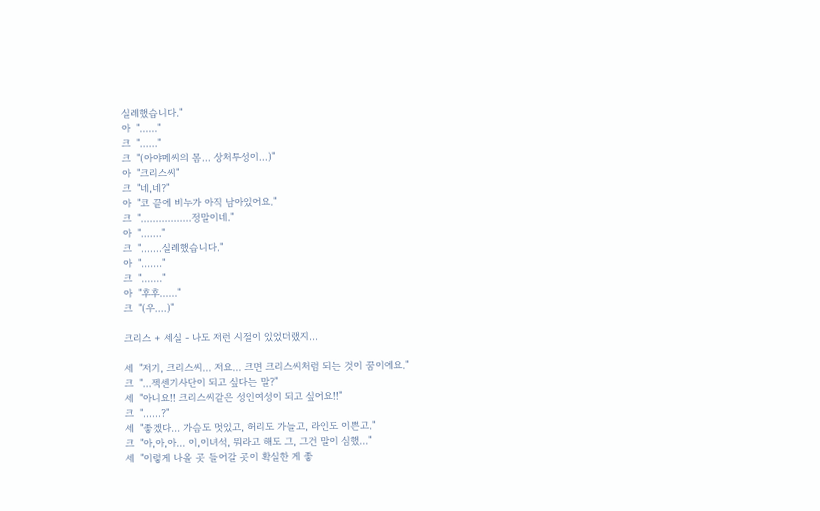실례했습니다."
아  "......"
크  "......"
크  "(아야메씨의 몸... 상처투성이...)"
아  "크리스씨"
크  "네,네?"
아  "코 끝에 비누가 아직 남아있어요."
크  ".................정말이네."
아  "......."
크  ".......실례했습니다."
아  "......."
크  "......."
아  "후후......"
크  "(우....)"

크리스 + 세실 - 나도 저런 시절이 있었더랬지...

세  "저기, 크리스씨... 저요... 크면 크리스씨처럼 되는 것이 꿈이에요."
크  "...젝센기사단이 되고 싶다는 말?"
세  "아니요!! 크리스씨같은 성인여성이 되고 싶어요!!"
크  "......?"
세  "좋겠다... 가슴도 멋있고, 허리도 가늘고, 라인도 이쁜고."
크  "아,아,아... 이,이녀석, 뭐라고 해도 그, 그건 말이 심했..."
세  "이렇게 나올 곳 들어갈 곳이 확실한 게 좋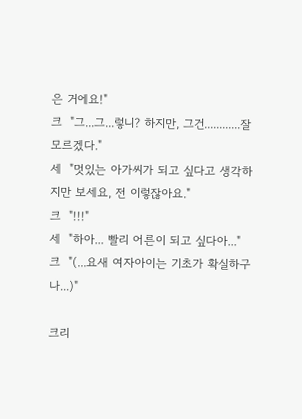은 거에요!"
크  "그...그...렇니? 하지만, 그건............잘 모르겠다."
세  "멋있는 아가씨가 되고 싶다고 생각하지만 보세요, 전 이렇잖아요."
크  "!!!"
세  "하아... 빨리 어른이 되고 싶다아..."
크  "(...요새 여자아이는 기초가 확실하구나...)"

크리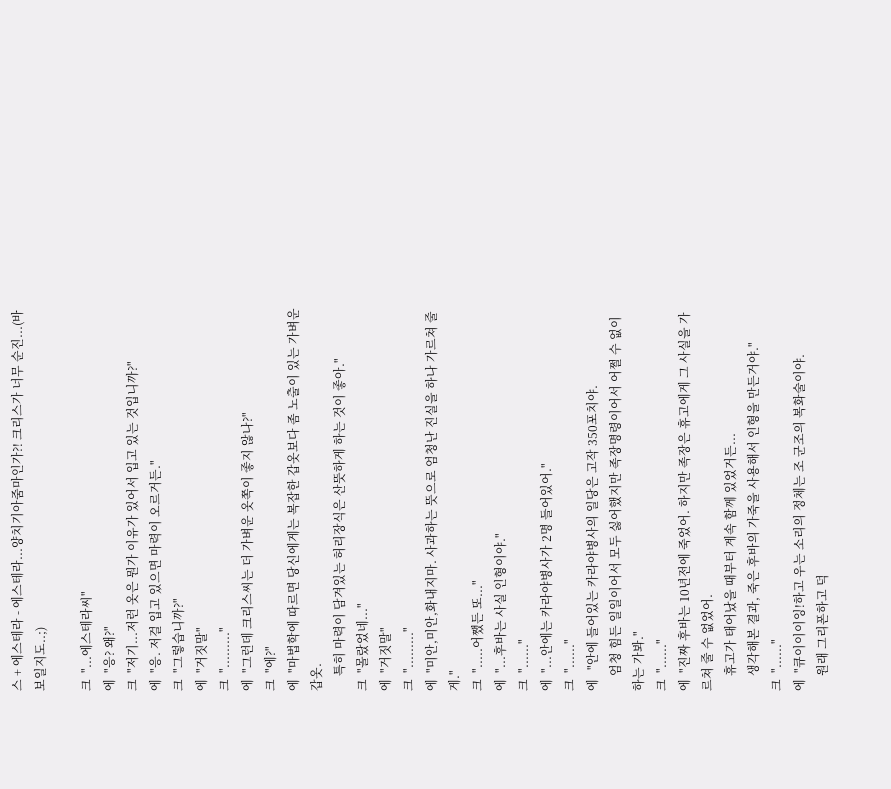스 + 에스테라 - 에스테라...양치기아줌마인가?! 크리스가 너무 순진...(바보일지도..;)

크  "...에스테라씨"
에  "응? 왜?"
크  "저기...저런 옷은 뭔가 이유가 있어서 입고 있는 것입니까?"
에  "응. 저걸 입고 있으면 마력이 오르거든."
크  "그렇습니까?"
에  "거짓말"
크  "........."
에  "그런데 크리스씨는 더 가벼운 옷쪽이 좋지 않나?"
크  "에?"
에  "마법학에 따르면 당신에게는 복잡한 갑옷보다 좀 노출이 있는 가벼운 갑옷.
     특히 마력이 담겨있는 허리장식은 산뜻하게 하는 것이 좋아."
크  "몰랐었네..."
에  "거짓말"
크  "........."
에  "미안,미안,화내지마. 사과하는 뜻으로 엄청난 진실을 하나 가르쳐 줄게."
크  ".....어쨌든 또..."
에  "...후바는 사실 인형이야."
크  "......"
에  "...안에는 카라야병사가 2명 들어있어."
크  "......"
에   "안에 들어있는 카라야병사의 일당은 고작 350포치야.
     엄청 힘든 일일이어서 모두 싫어했지만 족장명령이어서 어쩔 수 없이 하는 가봐."
크  "......"
에  "진짜 후바는 10년전에 죽었어. 하지만 족장은 휴고에게 그 사실을 가르쳐 줄 수 없었어.
     휴고가 태어났을 때부터 계속 함께 있었거든...
     생각해본 결과, 죽은 후바의 가죽을 사용해서 인형을 만든거야."
크  "......"
에  "큐이이이잉!하고 우는 소리의 정체는 조 군조의 복화술이야.
     원래 그리폰하고 덕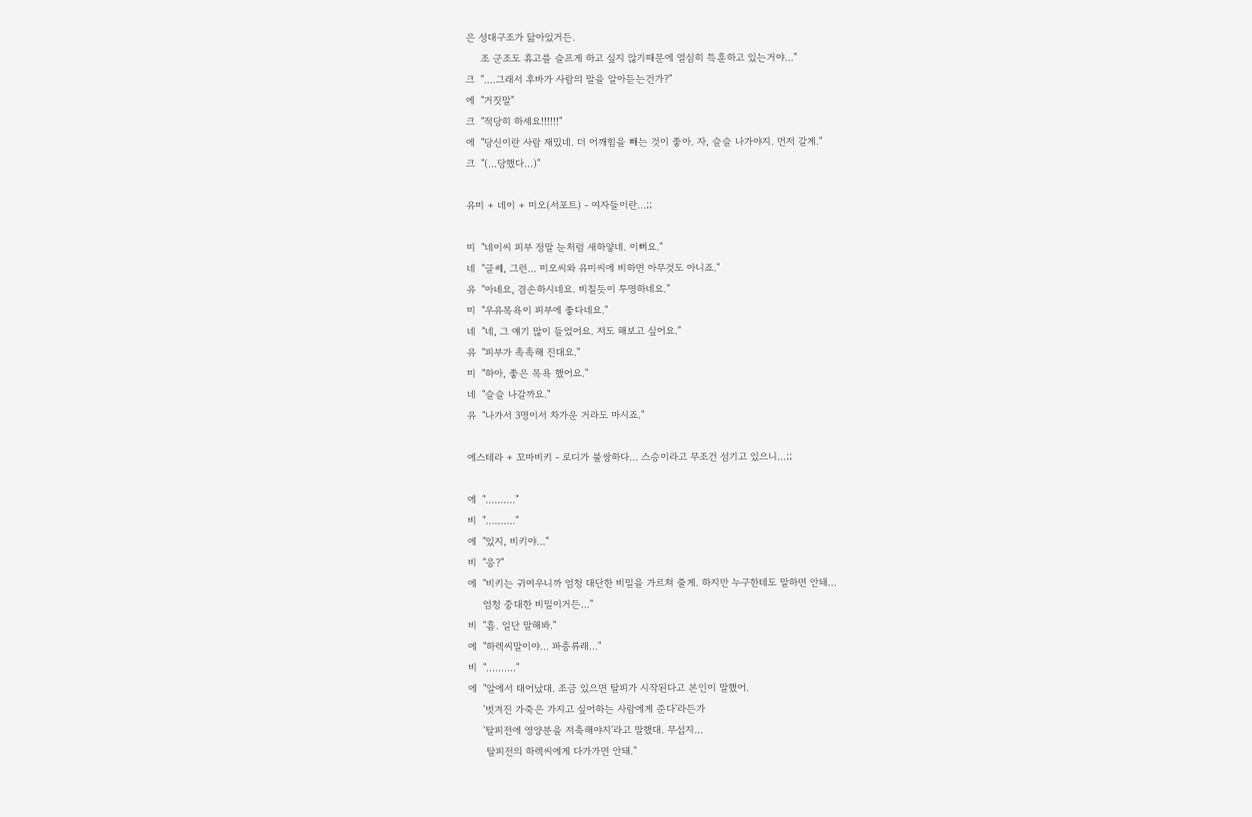은 성대구조가 닮아있거든.
     조 군조도 휴고를 슬프게 하고 싶지 않기때문에 열심히 특훈하고 있는거야..."
크  "....그래서 후바가 사람의 말을 알아듣는건가?"
에  "거짓말"
크  "적당히 하세요!!!!!!"
에  "당신이란 사람 재밌네. 더 어깨힘을 빼는 것이 좋아. 자, 슬슬 나가야지. 먼저 갈게."
크  "(...당했다...)"

유미 + 네이 + 미오(서포트) - 여자들이란...;;

미  "네이씨 피부 정말 눈처럼 새하얗네. 이뻐요."
네  "글쎄, 그런... 미오씨와 유미씨에 비하면 아무것도 아니죠."
유  "아녜요, 겸손하시네요. 비칠듯이 투명하네요."
미  "우유목욕이 피부에 좋다네요."
네  "네, 그 얘기 많이 들었어요. 저도 해보고 싶어요."
유  "피부가 촉촉해 진대요."
미  "하아, 좋은 목욕 했어요."
네  "슬슬 나갈까요."
유  "나가서 3명이서 차가운 거라도 마시죠."

에스테라 + 꼬마비키 - 로디가 불쌍하다... 스승이라고 무조건 섬기고 있으니...;;

에  ".........."
비  ".........."
에  "있지, 비키야..."
비  "응?"
에  "비키는 귀여우니까 엄청 대단한 비밀을 가르쳐 줄게. 하지만 누구한테도 말하면 안돼...
     엄청 중대한 비밀이거든..."
비  "흠. 일단 말해봐."
에  "하렉씨말이야... 파충류래..."
비  ".........."
에  "알에서 태어났대. 조금 있으면 탈피가 시작된다고 본인이 말했어.
     '벗겨진 가죽은 가지고 싶어하는 사람에게 준다'라든가
     '탈피전에 영양분을 저축해야지'라고 말했대. 무섭지...
      탈피전의 하렉씨에게 다가가면 안돼."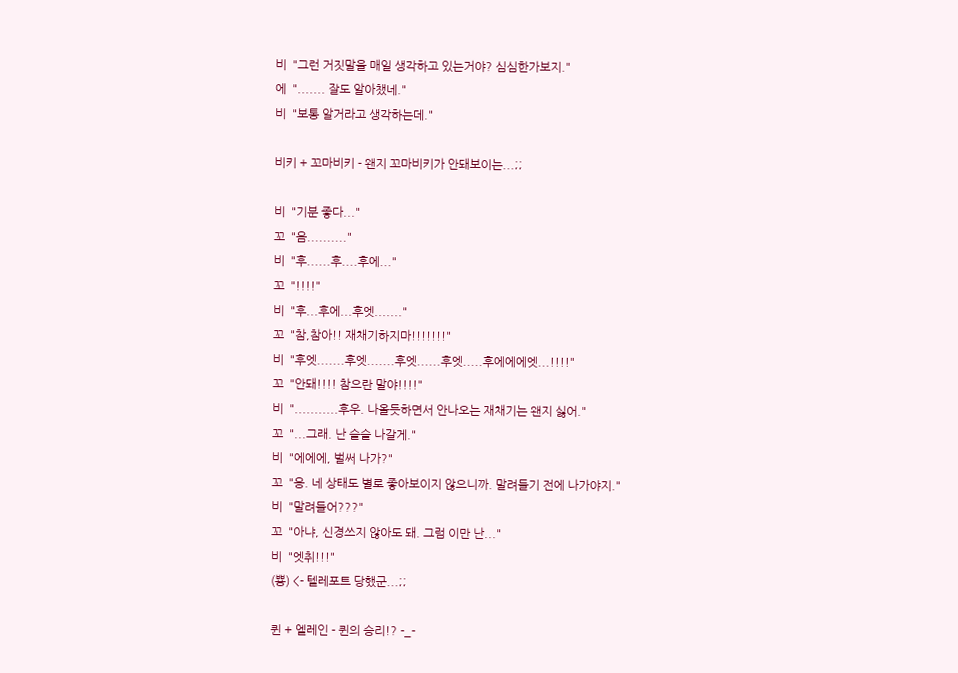비  "그런 거짓말을 매일 생각하고 있는거야? 심심한가보지."
에  "....... 잘도 알아챘네."
비  "보통 알거라고 생각하는데."

비키 + 꼬마비키 - 왠지 꼬마비키가 안돼보이는...;;

비  "기분 좋다..."
꼬  "음.........."
비  "후......후....후에..."
꼬  "!!!!"
비  "후...후에...후엣......."
꼬  "참,참아!! 재채기하지마!!!!!!!"
비  "후엣.......후엣.......후엣......후엣.....후에에에엣...!!!!"
꼬  "안돼!!!! 참으란 말야!!!!"
비  "...........후우. 나올듯하면서 안나오는 재채기는 왠지 싫어."
꼬  "...그래. 난 슬슬 나갈게."
비  "에에에, 벌써 나가?"
꼬  "응. 네 상태도 별로 좋아보이지 않으니까. 말려들기 전에 나가야지."
비  "말려들어???"
꼬  "아냐, 신경쓰지 않아도 돼. 그럼 이만 난..."
비  "엣취!!!"
(뿅) <- 텔레포트 당했군...;;

퀸 + 엘레인 - 퀸의 승리!? -_-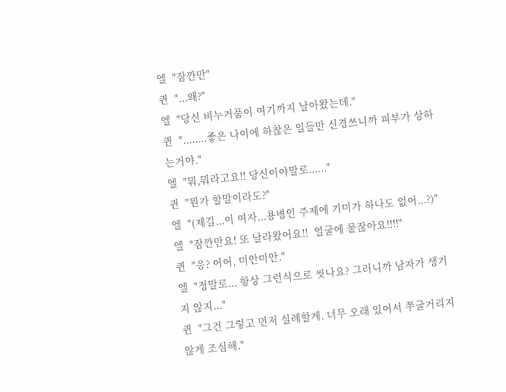엘  "잠깐만"
퀸  "...왜?"
엘  "당신 비누거품이 여기까지 날아왔는데."
퀸  "........좋은 나이에 하찮은 일들만 신경쓰니까 피부가 상하는거야."
엘  "뭐,뭐라고요!! 당신이야말로......"
퀸  "뭔가 할말이라도?"
엘  "(제길...이 여자...용병인 주제에 기미가 하나도 없어...?)"
엘  "잠깐만요! 또 날라왔어요!!  얼굴에 뭍잖아요!!!!"
퀸  "응? 어어, 미안미안."
엘  "정말로... 항상 그런식으로 씻나요? 그러니까 남자가 생기지 않지..."
퀸  "그건 그렇고 먼저 실례할게. 너무 오래 있어서 쭈굴거리지 않게 조심해."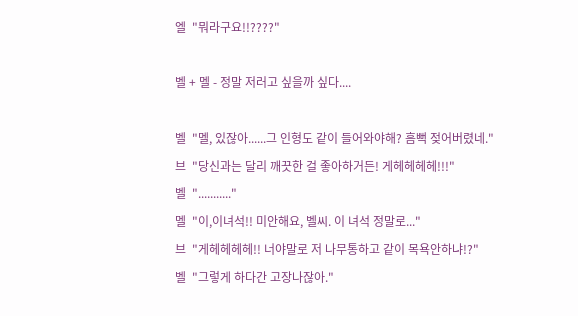엘  "뭐라구요!!????"

벨 + 멜 - 정말 저러고 싶을까 싶다....

벨  "멜, 있잖아......그 인형도 같이 들어와야해? 흠뻑 젖어버렸네."
브  "당신과는 달리 깨끗한 걸 좋아하거든! 게헤헤헤헤!!!"
벨  "..........."
멜  "이,이녀석!! 미안해요, 벨씨. 이 녀석 정말로..."
브  "게헤헤헤헤!! 너야말로 저 나무통하고 같이 목욕안하냐!?"
벨  "그렇게 하다간 고장나잖아."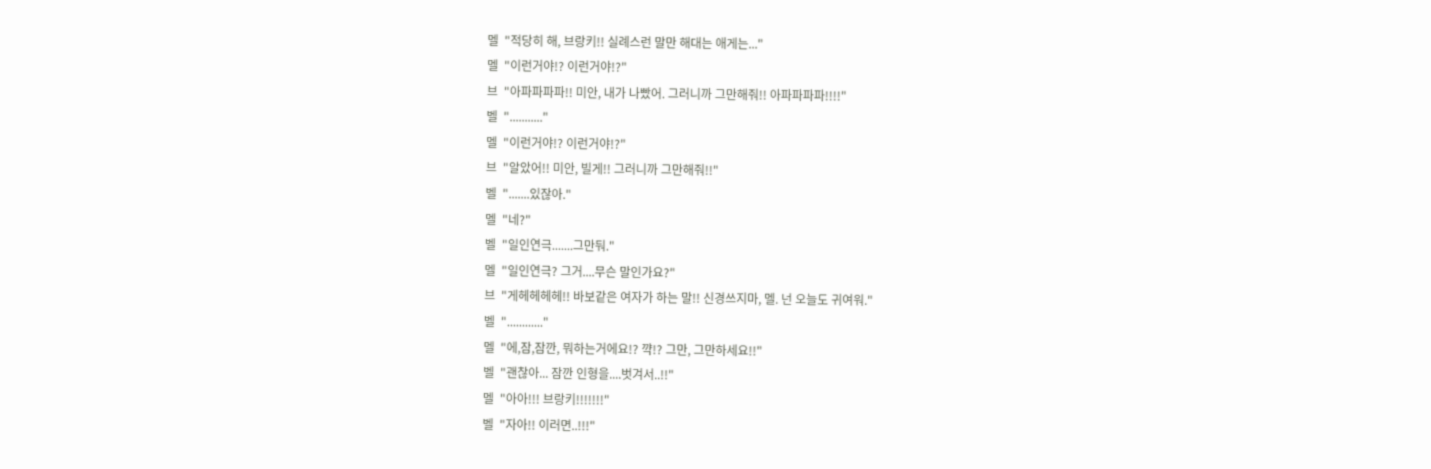멜  "적당히 해, 브랑키!! 실례스런 말만 해대는 애게는..."
멜  "이런거야!? 이런거야!?"
브  "아파파파파!! 미안, 내가 나빴어. 그러니까 그만해줘!! 아파파파파!!!!"
벨  "..........."
멜  "이런거야!? 이런거야!?"
브  "알았어!! 미안, 빌게!! 그러니까 그만해줘!!"
벨  ".......있잖아."
멜  "네?"
벨  "일인연극.......그만둬."
멜  "일인연극? 그거....무슨 말인가요?"
브  "게헤헤헤헤!! 바보같은 여자가 하는 말!! 신경쓰지마, 멜. 넌 오늘도 귀여워."
벨  "............"
멜  "에,잠,잠깐, 뭐하는거에요!? 꺅!? 그만, 그만하세요!!"
벨  "괜찮아... 잠깐 인형을....벗겨서..!!"
멜  "아아!!! 브랑키!!!!!!!"
벨  "자아!! 이러면..!!!"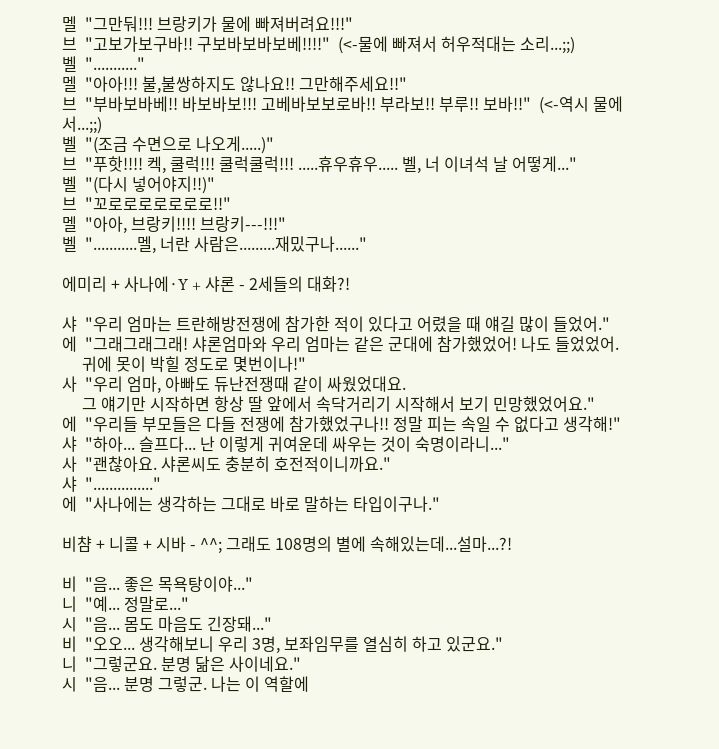멜  "그만둬!!! 브랑키가 물에 빠져버려요!!!"
브  "고보가보구바!! 구보바보바보베!!!!"  (<-물에 빠져서 허우적대는 소리...;;)
벨  "..........."
멜  "아아!!! 불,불쌍하지도 않나요!! 그만해주세요!!"
브  "부바보바베!! 바보바보!!! 고베바보보로바!! 부라보!! 부루!! 보바!!"  (<-역시 물에서...;;)
벨  "(조금 수면으로 나오게.....)"
브  "푸핫!!!! 켁, 쿨럭!!! 쿨럭쿨럭!!! .....휴우휴우..... 벨, 너 이녀석 날 어떻게..."
벨  "(다시 넣어야지!!)"
브  "꼬로로로로로로로!!"
멜  "아아, 브랑키!!!! 브랑키---!!!"
벨  "...........멜, 너란 사람은.........재밌구나......"

에미리 + 사나에·Y + 샤론 - 2세들의 대화?!

샤  "우리 엄마는 트란해방전쟁에 참가한 적이 있다고 어렸을 때 얘길 많이 들었어."
에  "그래그래그래! 샤론엄마와 우리 엄마는 같은 군대에 참가했었어! 나도 들었었어.
     귀에 못이 박힐 정도로 몇번이나!"
사  "우리 엄마, 아빠도 듀난전쟁때 같이 싸웠었대요.
     그 얘기만 시작하면 항상 딸 앞에서 속닥거리기 시작해서 보기 민망했었어요."
에  "우리들 부모들은 다들 전쟁에 참가했었구나!! 정말 피는 속일 수 없다고 생각해!"
샤  "하아... 슬프다... 난 이렇게 귀여운데 싸우는 것이 숙명이라니..."
사  "괜찮아요. 샤론씨도 충분히 호전적이니까요."
샤  "..............."
에  "사나에는 생각하는 그대로 바로 말하는 타입이구나."

비챰 + 니콜 + 시바 - ^^; 그래도 108명의 별에 속해있는데...설마...?!

비  "음... 좋은 목욕탕이야..."
니  "예... 정말로..."
시  "음... 몸도 마음도 긴장돼..."
비  "오오... 생각해보니 우리 3명, 보좌임무를 열심히 하고 있군요."
니  "그렇군요. 분명 닮은 사이네요."
시  "음... 분명 그렇군. 나는 이 역할에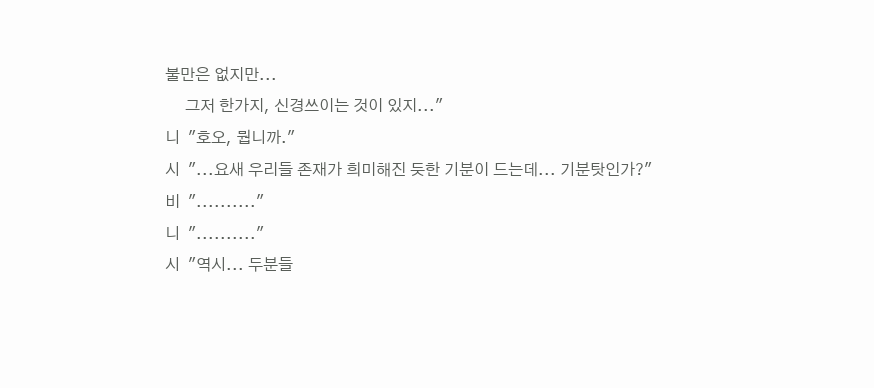불만은 없지만...
     그저 한가지, 신경쓰이는 것이 있지..."
니  "호오, 뭡니까."
시  "...요새 우리들 존재가 희미해진 듯한 기분이 드는데... 기분탓인가?"
비  ".........."
니  ".........."
시  "역시... 두분들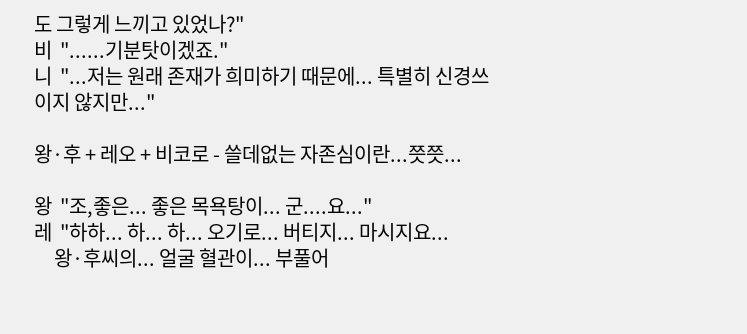도 그렇게 느끼고 있었나?"
비  "......기분탓이겠죠."
니  "...저는 원래 존재가 희미하기 때문에... 특별히 신경쓰이지 않지만..."

왕·후 + 레오 + 비코로 - 쓸데없는 자존심이란...쯧쯧...

왕  "조,좋은... 좋은 목욕탕이... 군....요..."
레  "하하... 하... 하... 오기로... 버티지... 마시지요...
     왕·후씨의... 얼굴 혈관이... 부풀어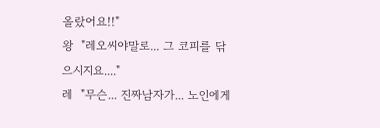올랐어요!!"
왕  "레오씨야말로... 그 코피를 닦으시지요...."
레  "무슨... 진짜남자가... 노인에게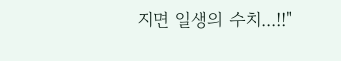지면 일생의 수치...!!"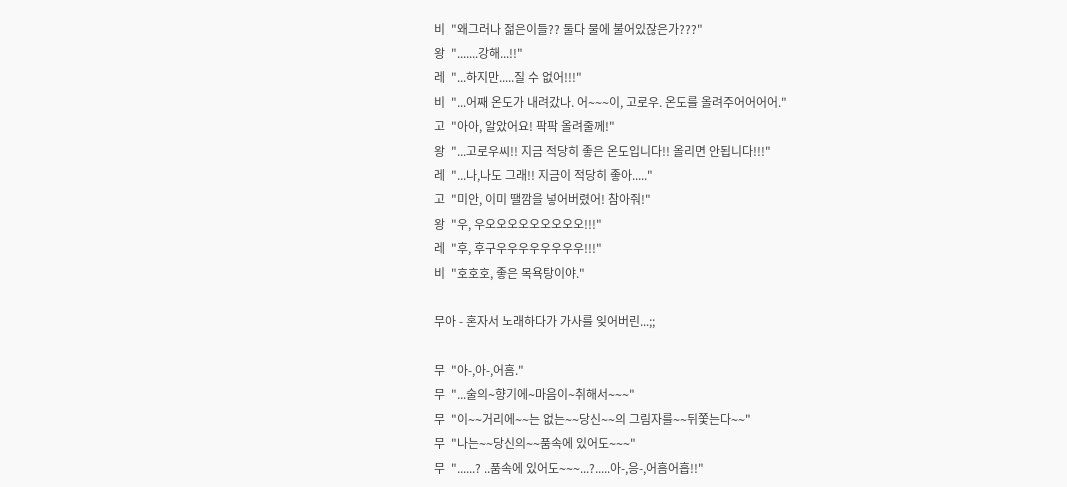비  "왜그러나 젊은이들?? 둘다 물에 불어있잖은가???"
왕  ".......강해...!!"
레  "...하지만.....질 수 없어!!!"
비  "...어째 온도가 내려갔나. 어∼∼∼이, 고로우. 온도를 올려주어어어어."
고  "아아, 알았어요! 팍팍 올려줄께!"
왕  "...고로우씨!! 지금 적당히 좋은 온도입니다!! 올리면 안됩니다!!!"
레  "...나,나도 그래!! 지금이 적당히 좋아....."
고  "미안, 이미 땔깜을 넣어버렸어! 참아줘!"
왕  "우, 우오오오오오오오오오!!!"
레  "후, 후구우우우우우우우우!!!"
비  "호호호, 좋은 목욕탕이야."

무아 - 혼자서 노래하다가 가사를 잊어버린...;;

무  "아-,아-,어흠."
무  "...술의∼향기에∼마음이∼취해서∼∼∼"
무  "이∼∼거리에∼∼는 없는∼∼당신∼∼의 그림자를∼∼뒤쫓는다∼∼"
무  "나는∼∼당신의∼∼품속에 있어도∼∼∼"
무  "......? ..품속에 있어도∼∼∼...?.....아-,응-,어흠어흡!!"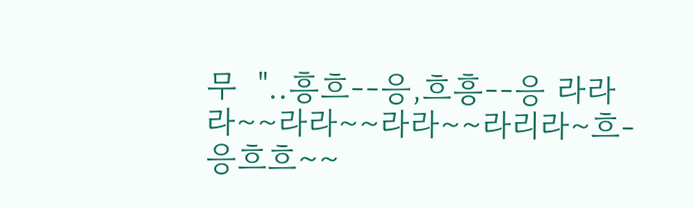무  "..흥흐--응,흐흥--응 라라라∼∼라라∼∼라라∼∼라리라∼흐-응흐흐∼∼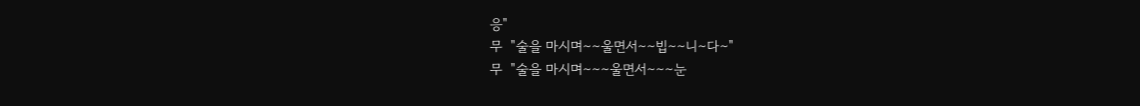응"
무  "술을 마시며∼∼울면서∼∼빕∼∼니∼다∼"
무  "술을 마시며∼∼∼울면서∼∼∼눈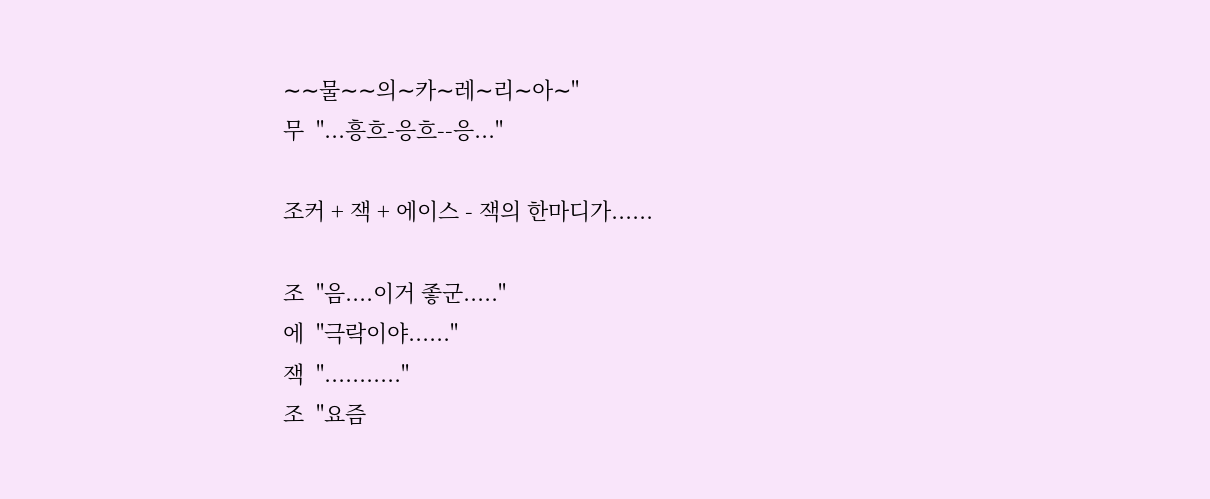∼∼물∼∼의∼카∼레∼리∼아∼"
무  "...흥흐-응흐--응..."

조커 + 잭 + 에이스 - 잭의 한마디가......

조  "음....이거 좋군....."
에  "극락이야......"
잭  "..........."
조  "요즘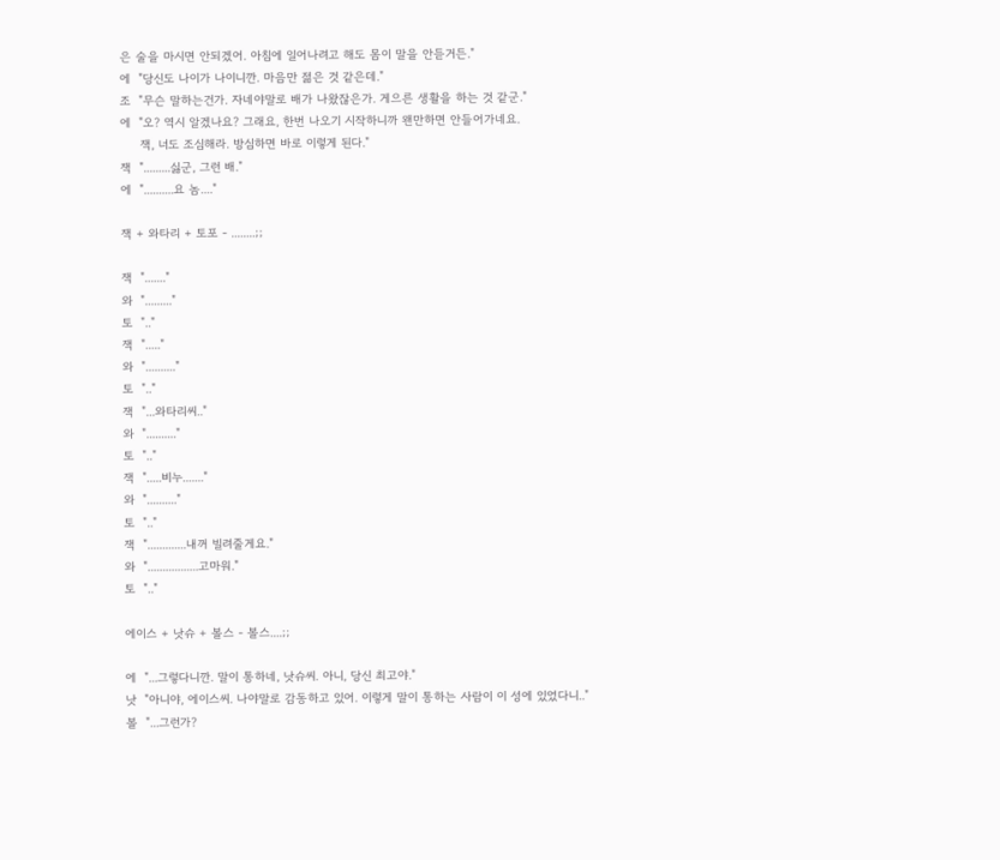은 술을 마시면 안되겠어. 아침에 일어나려고 해도 몸이 말을 안듣거든."
에  "당신도 나이가 나이니깐. 마음만 젊은 것 같은데."
조  "무슨 말하는건가. 자네야말로 배가 나왔잖은가. 게으른 생활을 하는 것 같군."
에  "오? 역시 알겠나요? 그래요, 한번 나오기 시작하니까 왠만하면 안들어가네요.
     잭, 너도 조심해라. 방심하면 바로 이렇게 된다."
잭  ".........싫군, 그런 배."
에  "..........요 놈...."

잭 + 와타리 + 토포 - ........;;

잭  "......."
와  "........."
토  ".."
잭  "....."
와  ".........."
토  ".."
잭  "...와타리씨.."
와  ".........."
토  ".."
잭  ".....비누......."
와  ".........."
토  ".."
잭  ".............내꺼 빌려줄게요."
와  ".................고마워."
토  ".."

에이스 + 낫슈 + 볼스 - 볼스....;;

에  "...그렇다니깐. 말이 통하네, 낫슈씨. 아니, 당신 최고야."
낫  "아니야, 에이스씨. 나야말로 감동하고 있어. 이렇게 말이 통하는 사람이 이 성에 있었다니.."
볼  "...그런가?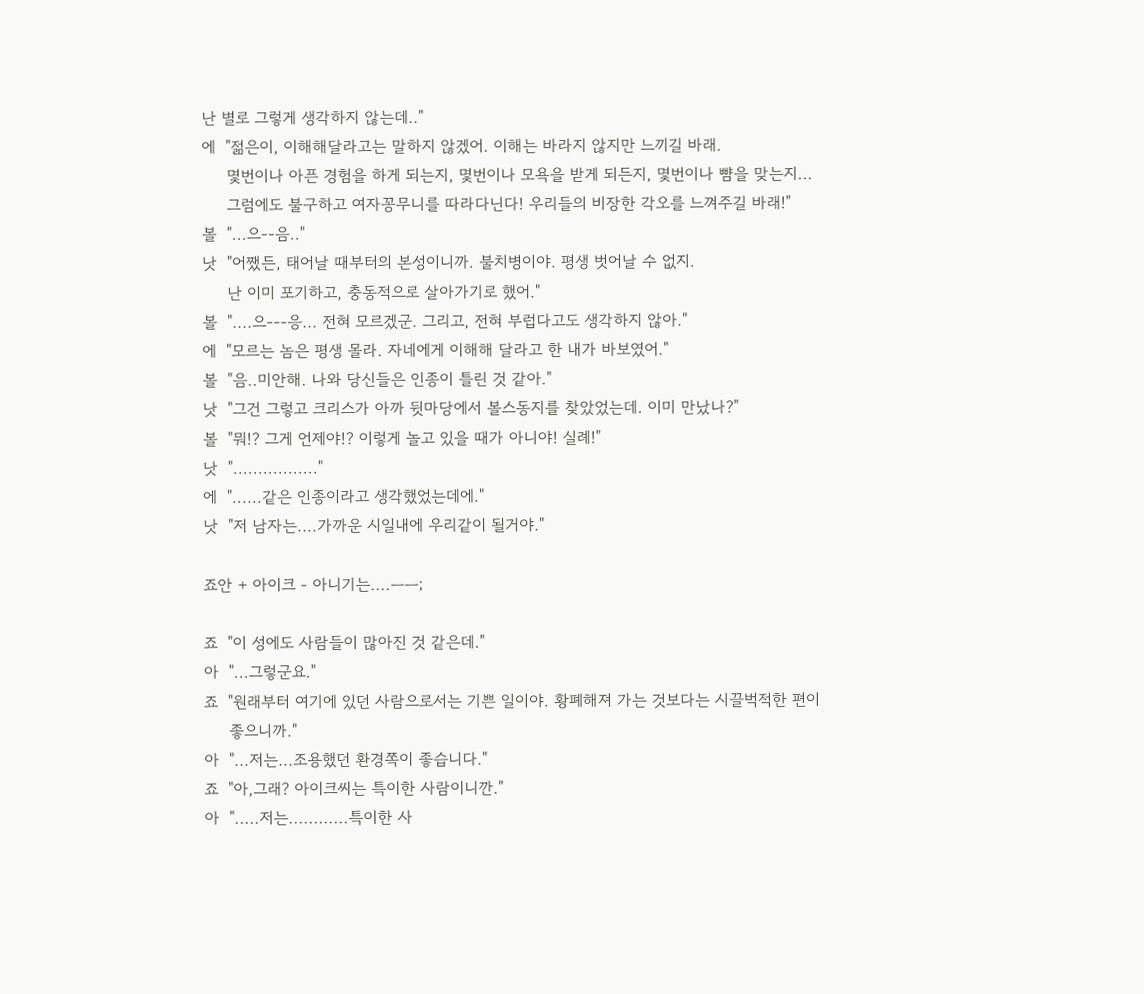난 별로 그렇게 생각하지 않는데.."
에  "젊은이, 이해해달라고는 말하지 않겠어. 이해는 바라지 않지만 느끼길 바래.
     몇번이나 아픈 경험을 하게 되는지, 몇번이나 모욕을 받게 되든지, 몇번이나 뺨을 맞는지...
     그럼에도 불구하고 여자꽁무니를 따라다닌다! 우리들의 비장한 각오를 느껴주길 바래!"
볼  "...으--음.."
낫  "어쨌든, 태어날 때부터의 본성이니까. 불치병이야. 평생 벗어날 수 없지.
     난 이미 포기하고, 충동적으로 살아가기로 했어."
볼  "....으---응... 전혀 모르겠군. 그리고, 전혀 부럽다고도 생각하지 않아."
에  "모르는 놈은 평생 몰라. 자네에게 이해해 달라고 한 내가 바보였어."
볼  "음..미안해. 나와 당신들은 인종이 틀린 것 같아."
낫  "그건 그렇고 크리스가 아까 뒷마당에서 볼스동지를 찾았었는데. 이미 만났나?"
볼  "뭐!? 그게 언제야!? 이렇게 놀고 있을 때가 아니야! 실례!"
낫  "................."
에  "......같은 인종이라고 생각했었는데에."
낫  "저 남자는....가까운 시일내에 우리같이 될거야."

죠안 + 아이크 - 아니기는....ㅡㅡ;

죠  "이 성에도 사람들이 많아진 것 같은데."
아  "...그렇군요."
죠  "원래부터 여기에 있던 사람으로서는 기쁜 일이야. 황폐해져 가는 것보다는 시끌벅적한 편이
     좋으니까."
아  "...저는...조용했던 환경쪽이 좋습니다."
죠  "아,그래? 아이크씨는 특이한 사람이니깐."
아  ".....저는............특이한 사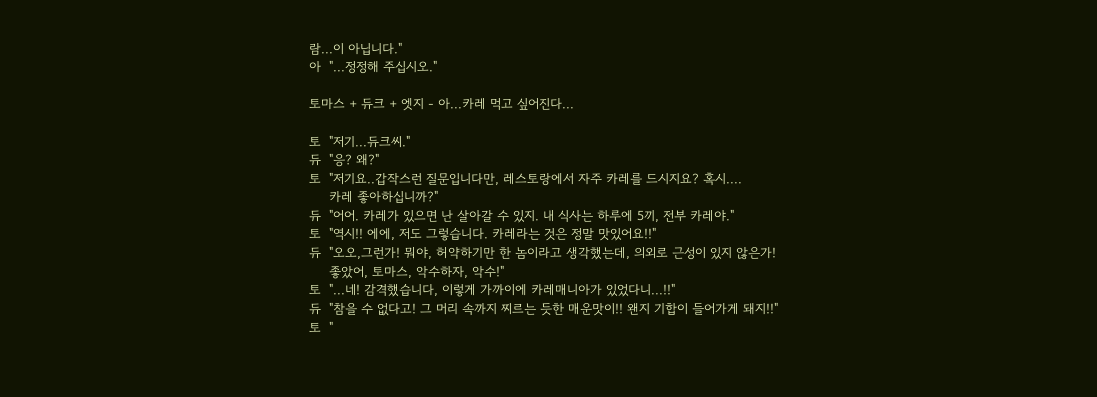람...이 아닙니다."
아  "...정정해 주십시오."

토마스 + 듀크 + 엣지 - 아...카레 먹고 싶어진다...

토  "저기...듀크씨."
듀  "응? 왜?"
토  "저기요..갑작스런 질문입니다만, 레스토랑에서 자주 카레를 드시지요? 혹시....
     카레 좋아하십니까?"
듀  "어어. 카레가 있으면 난 살아갈 수 있지. 내 식사는 하루에 5끼, 전부 카레야."
토  "역시!! 에에, 저도 그렇습니다. 카레라는 것은 정말 맛있어요!!"
듀  "오오,그런가! 뭐야, 허약하기만 한 놈이라고 생각했는데, 의외로 근성이 있지 않은가!
     좋았어, 토마스, 악수하자, 악수!"
토  "...네! 감격했습니다, 이렇게 가까이에 카레매니아가 있었다니...!!"
듀  "참을 수 없다고! 그 머리 속까지 찌르는 듯한 매운맛이!! 왠지 기합이 들어가게 돼지!!"
토  "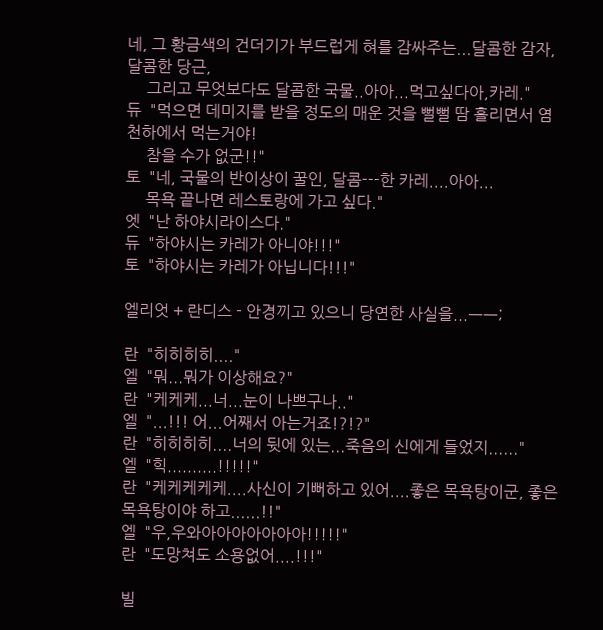네, 그 황금색의 건더기가 부드럽게 혀를 감싸주는...달콤한 감자, 달콤한 당근,
     그리고 무엇보다도 달콤한 국물..아아...먹고싶다아,카레."
듀  "먹으면 데미지를 받을 정도의 매운 것을 뻘뻘 땀 흘리면서 염천하에서 먹는거야!
     참을 수가 없군!!"
토  "네, 국물의 반이상이 꿀인, 달콤---한 카레....아아...
     목욕 끝나면 레스토랑에 가고 싶다."
엣  "난 하야시라이스다."
듀  "하야시는 카레가 아니야!!!"
토  "하야시는 카레가 아닙니다!!!"

엘리엇 + 란디스 - 안경끼고 있으니 당연한 사실을...ㅡㅡ;

란  "히히히히...."
엘  "뭐...뭐가 이상해요?"
란  "케케케...너...눈이 나쁘구나.."
엘  "...!!! 어...어째서 아는거죠!?!?"
란  "히히히히....너의 뒷에 있는...죽음의 신에게 들었지......"
엘  "힉..........!!!!!"
란  "케케케케케....사신이 기뻐하고 있어....좋은 목욕탕이군, 좋은 목욕탕이야 하고......!!"
엘  "우,우와아아아아아아아!!!!!"
란  "도망쳐도 소용없어....!!!"

빌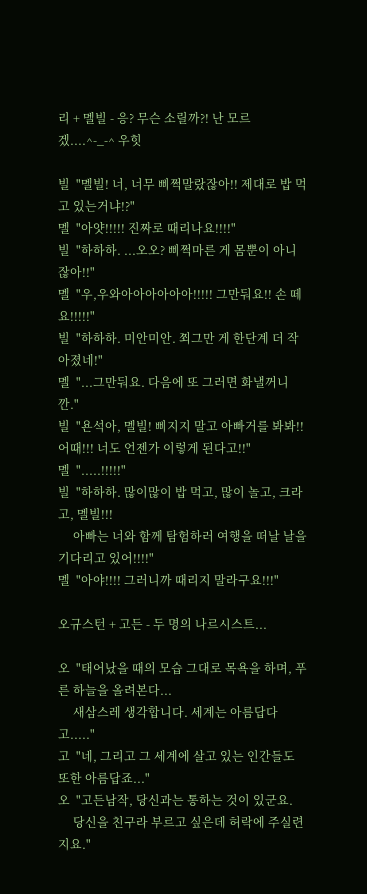리 + 멜빌 - 응? 무슨 소릴까?! 난 모르겠....^-_-^ 우힛

빌  "멜빌! 너, 너무 삐쩍말랐잖아!! 제대로 밥 먹고 있는거냐!?"
멜  "아얏!!!!! 진짜로 때리나요!!!!"
빌  "하하하. ...오오? 삐쩍마른 게 몸뿐이 아니잖아!!"
멜  "우,우와아아아아아아!!!!! 그만둬요!! 손 떼요!!!!!"
빌  "하하하. 미안미안. 쬐그만 게 한단계 더 작아졌네!"
멜  "...그만둬요. 다음에 또 그러면 화낼꺼니깐."
빌  "욘석아, 멜빌! 삐지지 말고 아빠거를 봐봐!! 어때!!! 너도 언젠가 이렇게 된다고!!"
멜  ".....!!!!!"
빌  "하하하. 많이많이 밥 먹고, 많이 놀고, 크라고, 멜빌!!!
     아빠는 너와 함께 탐험하러 여행을 떠날 날을 기다리고 있어!!!!"
멜  "아야!!!! 그러니까 때리지 말라구요!!!"

오규스턴 + 고든 - 두 명의 나르시스트...

오  "태어났을 때의 모습 그대로 목욕을 하며, 푸른 하늘을 올려본다...
     새삼스레 생각합니다. 세계는 아름답다고....."
고  "네, 그리고 그 세계에 살고 있는 인간들도 또한 아름답죠..."
오  "고든남작, 당신과는 통하는 것이 있군요.
     당신을 친구라 부르고 싶은데 허락에 주실련지요."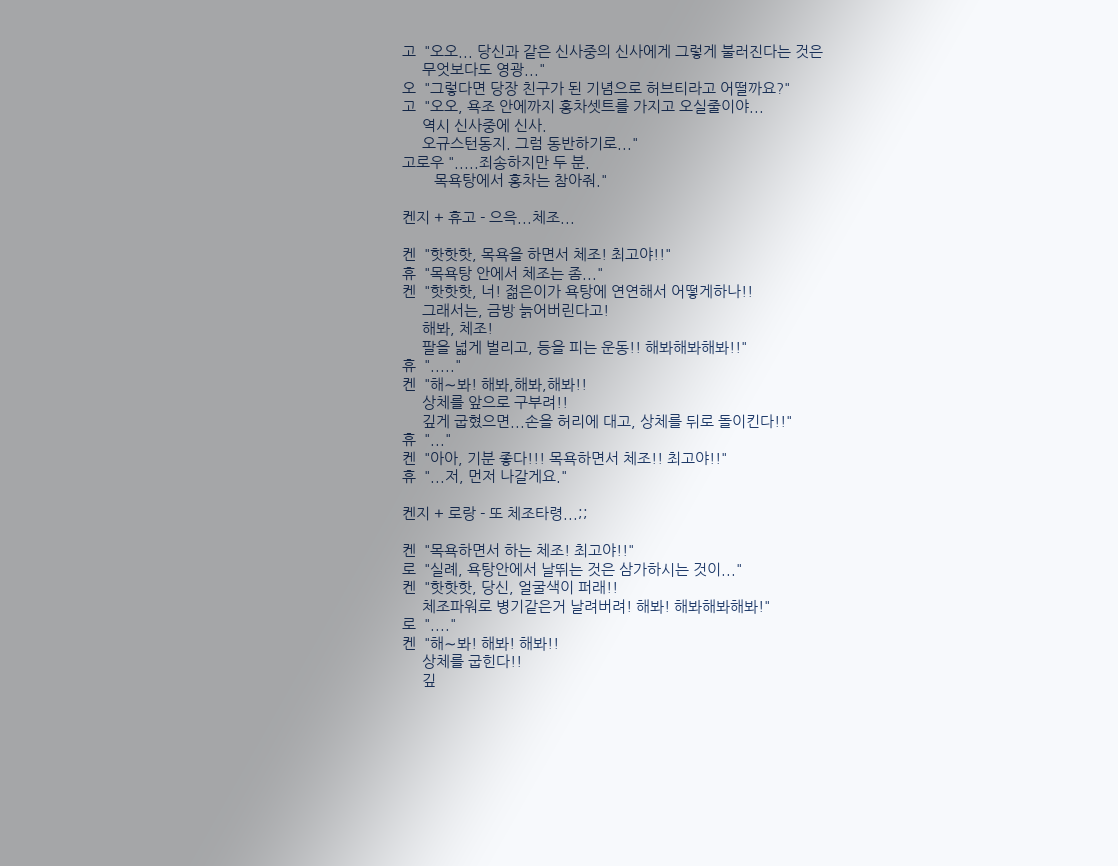고  "오오... 당신과 같은 신사중의 신사에게 그렇게 불러진다는 것은
     무엇보다도 영광..."
오  "그렇다면 당장 친구가 된 기념으로 허브티라고 어떨까요?"
고  "오오, 욕조 안에까지 홍차셋트를 가지고 오실줄이야...
     역시 신사중에 신사.
     오규스턴동지. 그럼 동반하기로..."
고로우 ".....죄송하지만 두 분.
        목욕탕에서 홍차는 참아줘."

켄지 + 휴고 - 으윽...체조...

켄  "핫핫핫, 목욕을 하면서 체조! 최고야!!"
휴  "목욕탕 안에서 체조는 좀..."
켄  "핫핫핫, 너! 젊은이가 욕탕에 연연해서 어떻게하나!!
     그래서는, 금방 늙어버린다고!
     해봐, 체조!
     팔을 넓게 벌리고, 등을 피는 운동!! 해봐해봐해봐!!"
휴  "....."
켄  "해∼봐! 해봐,해봐,해봐!!
     상체를 앞으로 구부려!!
     깊게 굽혔으면...손을 허리에 대고, 상체를 뒤로 돌이킨다!!"
휴  "..."
켄  "아아, 기분 좋다!!! 목욕하면서 체조!! 최고야!!"
휴  "...저, 먼저 나갈게요."

켄지 + 로랑 - 또 체조타령...;;

켄  "목욕하면서 하는 체조! 최고야!!"
로  "실례, 욕탕안에서 날뛰는 것은 삼가하시는 것이..."
켄  "핫핫핫, 당신, 얼굴색이 퍼래!!
     체조파워로 병기같은거 날려버려! 해봐! 해봐해봐해봐!"
로  "...."
켄  "해∼봐! 해봐! 해봐!!
     상체를 굽힌다!!
     깊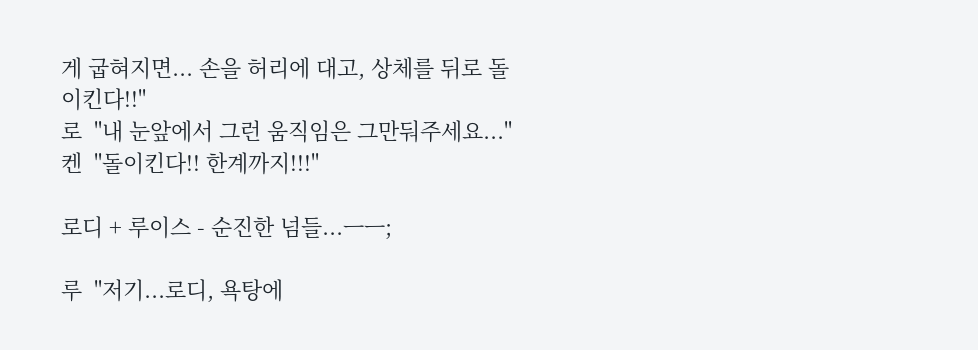게 굽혀지면... 손을 허리에 대고, 상체를 뒤로 돌이킨다!!"
로  "내 눈앞에서 그런 움직임은 그만둬주세요..."
켄  "돌이킨다!! 한계까지!!!"

로디 + 루이스 - 순진한 넘들...ㅡㅡ;

루  "저기...로디, 욕탕에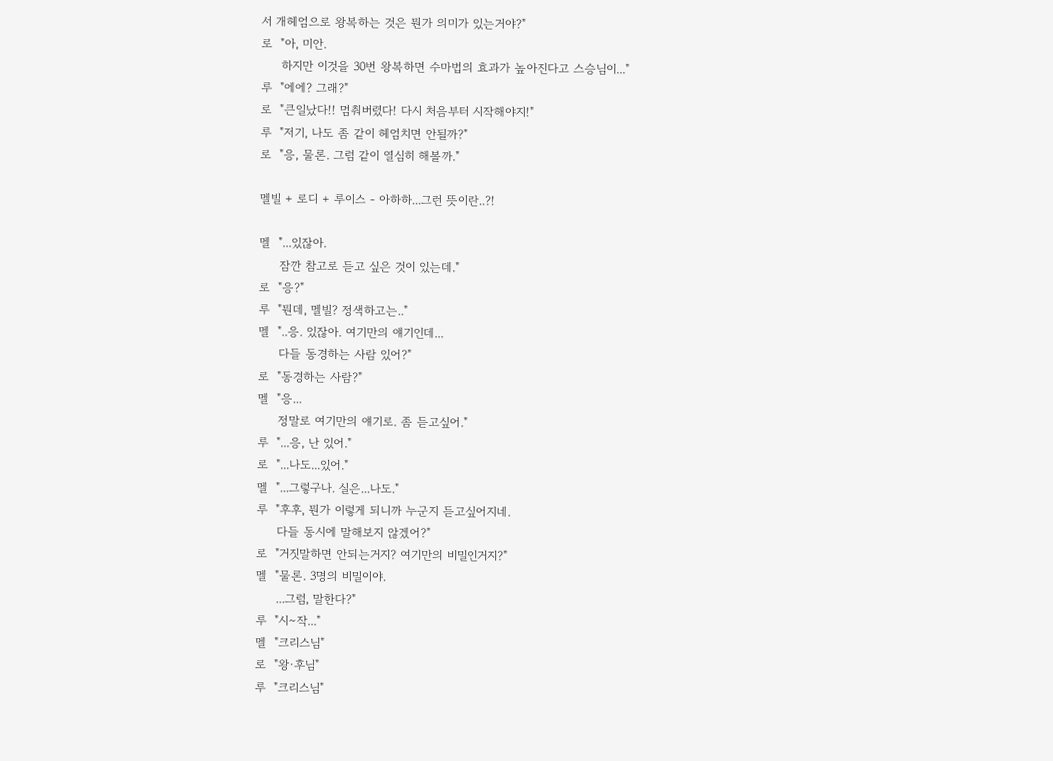서 개헤엄으로 왕복하는 것은 뭔가 의미가 있는거야?"
로  "아, 미안.
     하지만 이것을 30번 왕복하면 수마법의 효과가 높아진다고 스승님이..."
루  "에에? 그래?"
로  "큰일났다!! 멈춰버렸다! 다시 처음부터 시작해야지!"
루  "저기, 나도 좀 같이 헤엄치면 안될까?"
로  "응, 물론. 그럼 같이 열심히 해볼까."

멜빌 + 로디 + 루이스 - 아하하...그런 뜻이란..?!

멜  "...있잖아.
     잠깐 참고로 듣고 싶은 것이 있는데."
로  "응?"
루  "뭔데, 멜빌? 정색하고는.."
멜  "..응. 있잖아. 여기만의 얘기인데...
     다들 동경하는 사람 있어?"
로  "동경하는 사람?"
멜  "응...
     정말로 여기만의 얘기로. 좀 듣고싶어."
루  "...응, 난 있어."
로  "...나도...있어."
멜  "...그렇구나. 실은...나도."
루  "후후, 뭔가 이렇게 되니까 누군지 듣고싶어지네.
     다들 동시에 말해보지 않겠어?"
로  "거짓말하면 안되는거지? 여기만의 비밀인거지?"
멜  "물론. 3명의 비밀이야.
     ...그럼, 말한다?"
루  "시∼작..."
멜  "크리스님"
로  "왕·후님"
루  "크리스님"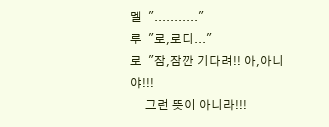멜  "..........."
루  "로,로디..."
로  "잠,잠깐 기다려!! 아,아니야!!!
     그런 뜻이 아니라!!!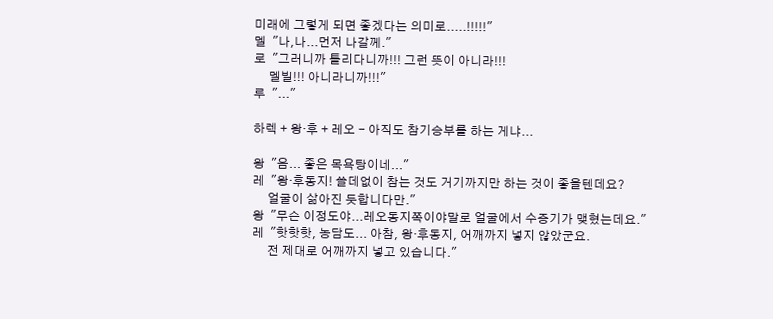미래에 그렇게 되면 좋겠다는 의미로.....!!!!!"
멜  "나,나...먼저 나갈께."
로  "그러니까 틀리다니까!!! 그런 뜻이 아니라!!!
     멜빌!!! 아니라니까!!!"
루  "..."

하렉 + 왕·후 + 레오 - 아직도 참기승부를 하는 게냐...

왕  "음... 좋은 목욕탕이네..."
레  "왕·후동지! 쓸데없이 참는 것도 거기까지만 하는 것이 좋을텐데요?
     얼굴이 삶아진 듯합니다만."
왕  "무슨 이정도야...레오동지쪽이야말로 얼굴에서 수증기가 맺혔는데요."
레  "핫핫핫, 농담도... 아참, 왕·후동지, 어깨까지 넣지 않았군요.
     전 제대로 어깨까지 넣고 있습니다."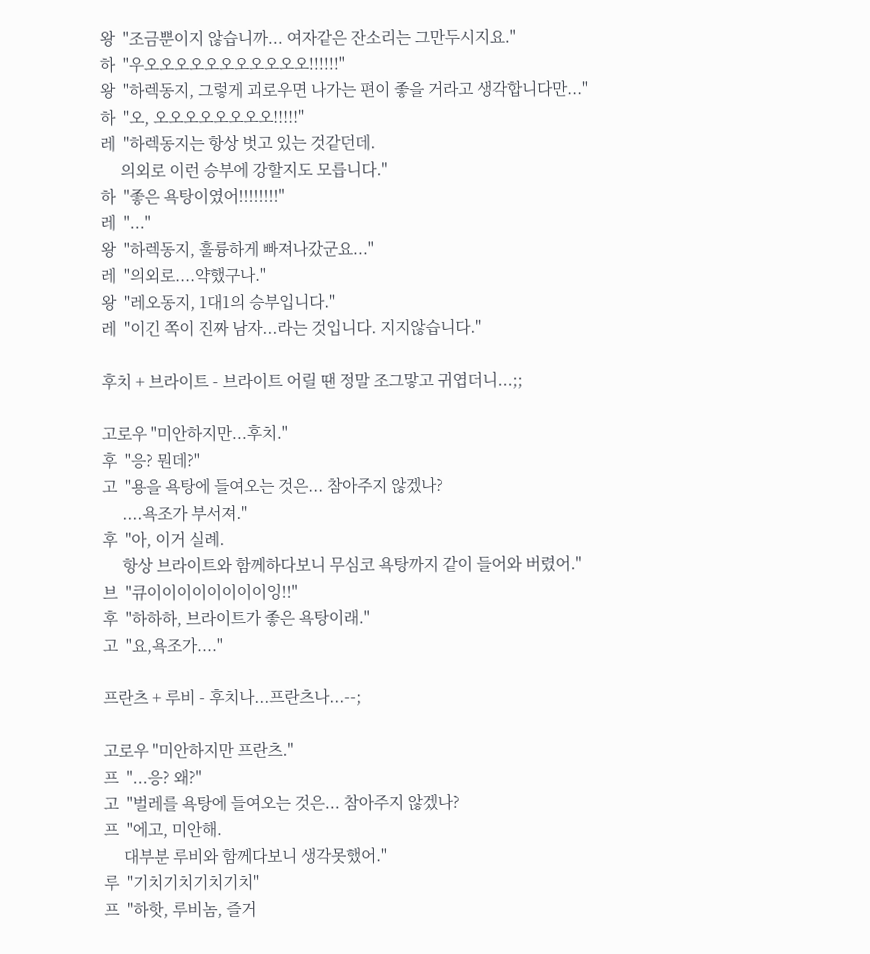왕  "조금뿐이지 않습니까... 여자같은 잔소리는 그만두시지요."
하  "우오오오오오오오오오오오!!!!!!"
왕  "하렉동지, 그렇게 괴로우면 나가는 편이 좋을 거라고 생각합니다만..."
하  "오, 오오오오오오오오!!!!!"
레  "하렉동지는 항상 벗고 있는 것같던데.
     의외로 이런 승부에 강할지도 모릅니다."
하  "좋은 욕탕이였어!!!!!!!!"
레  "..."
왕  "하렉동지, 훌륭하게 빠져나갔군요..."
레  "의외로....약했구나."
왕  "레오동지, 1대1의 승부입니다."
레  "이긴 쪽이 진짜 남자...라는 것입니다. 지지않습니다."

후치 + 브라이트 - 브라이트 어릴 땐 정말 조그맣고 귀엽더니...;;

고로우 "미안하지만...후치."
후  "응? 뭔데?"
고  "용을 욕탕에 들여오는 것은... 참아주지 않겠나?
     ....욕조가 부서져."
후  "아, 이거 실례.
     항상 브라이트와 함께하다보니 무심코 욕탕까지 같이 들어와 버렸어."
브  "큐이이이이이이이이잉!!"
후  "하하하, 브라이트가 좋은 욕탕이래."
고  "요,욕조가...."

프란츠 + 루비 - 후치나...프란츠나...--;

고로우 "미안하지만 프란츠."
프  "...응? 왜?"
고  "벌레를 욕탕에 들여오는 것은... 참아주지 않겠나?
프  "에고, 미안해.
     대부분 루비와 함께다보니 생각못했어."
루  "기치기치기치기치"
프  "하핫, 루비놈, 즐거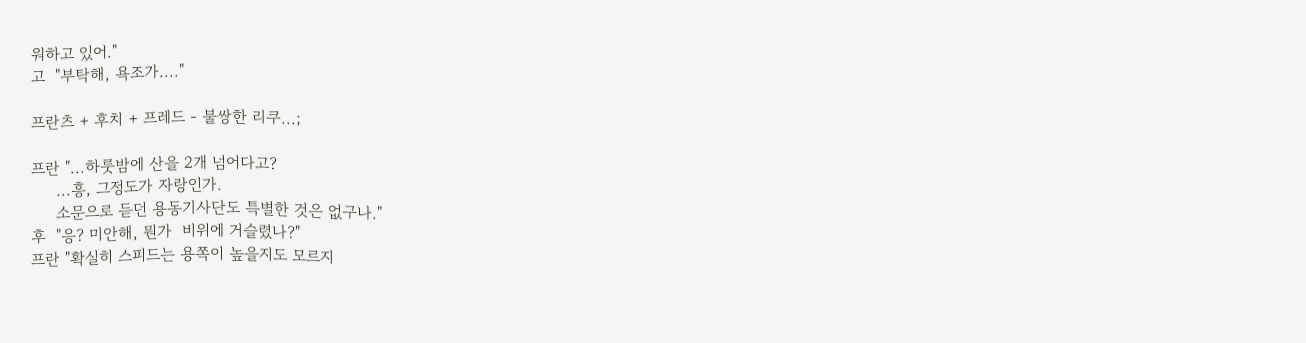워하고 있어."
고  "부탁해, 욕조가...."

프란츠 + 후치 + 프레드 - 불쌍한 리쿠...;

프란 "...하룻밤에 산을 2개 넘어다고?
     ...흥, 그정도가 자랑인가.
     소문으로 듣던 용동기사단도 특별한 것은 없구나."
후  "응? 미안해, 뭔가  비위에 거슬렸나?"
프란 "확실히 스피드는 용쪽이 높을지도 모르지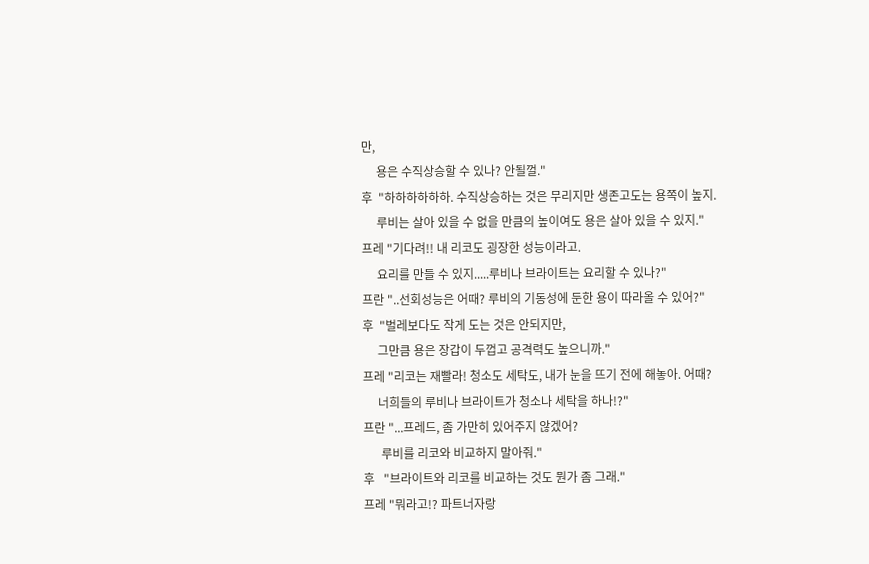만,
     용은 수직상승할 수 있나? 안될껄."
후  "하하하하하하. 수직상승하는 것은 무리지만 생존고도는 용쪽이 높지.
     루비는 살아 있을 수 없을 만큼의 높이여도 용은 살아 있을 수 있지."
프레 "기다려!! 내 리코도 굉장한 성능이라고.
     요리를 만들 수 있지.....루비나 브라이트는 요리할 수 있나?"
프란 "..선회성능은 어때? 루비의 기동성에 둔한 용이 따라올 수 있어?"
후  "벌레보다도 작게 도는 것은 안되지만,
     그만큼 용은 장갑이 두껍고 공격력도 높으니까."
프레 "리코는 재빨라! 청소도 세탁도, 내가 눈을 뜨기 전에 해놓아. 어때?
     너희들의 루비나 브라이트가 청소나 세탁을 하나!?"
프란 "...프레드, 좀 가만히 있어주지 않겠어?
      루비를 리코와 비교하지 말아줘."
후   "브라이트와 리코를 비교하는 것도 뭔가 좀 그래."
프레 "뭐라고!? 파트너자랑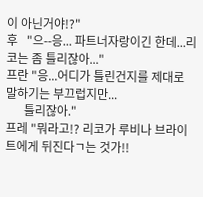이 아닌거야!?"
후   "으--응... 파트너자랑이긴 한데...리코는 좀 틀리잖아..."
프란 "응...어디가 틀린건지를 제대로 말하기는 부끄럽지만...
      틀리잖아."
프레 "뭐라고!? 리코가 루비나 브라이트에게 뒤진다ㄱ는 것가!!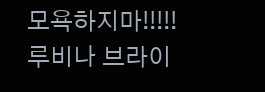모욕하지마!!!!! 루비나 브라이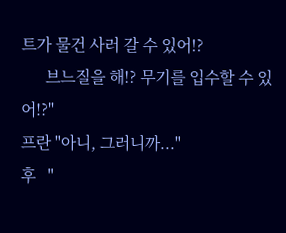트가 물건 사러 갈 수 있어!?
      브느질을 해!? 무기를 입수할 수 있어!?"
프란 "아니, 그러니까..."
후   "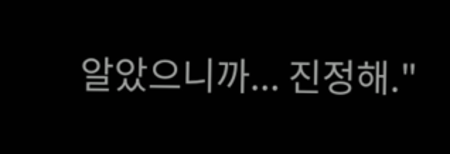알았으니까... 진정해."